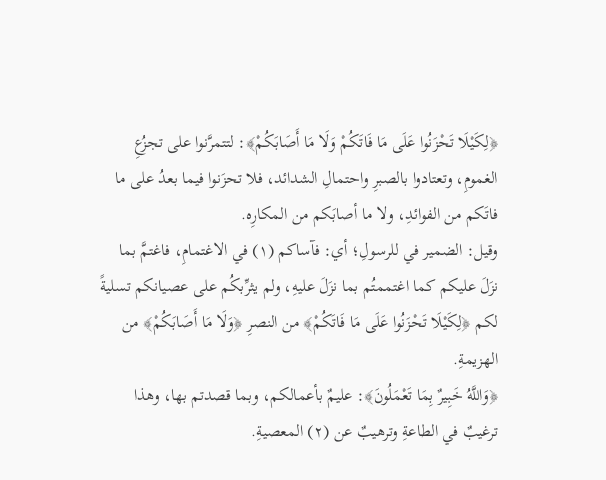﴿لِكَيْلَا تَحْزَنُوا عَلَى مَا فَاتَكُمْ وَلَا مَا أَصَابَكُمْ﴾: لتتمرَّنوا على تجزُعِ الغمومِ، وتعتادوا بالصبرِ واحتمالِ الشدائد، فلا تحزَنوا فيما بعدُ على ما فاتَكم من الفوائدِ، ولا ما أصابَكم من المكارِه.
وقيل: الضمير في للرسولِ؛ أي: فآساكم (١) في الاغتمامِ، فاغتمَّ بما نزَلَ عليكم كما اغتممتُم بما نزَلَ عليهِ، ولم يثرِّبكُم على عصيانكم تسليةً لكم ﴿لِكَيْلَا تَحْزَنُوا عَلَى مَا فَاتَكُمْ﴾ من النصرِ ﴿وَلَا مَا أَصَابَكُمْ﴾ من الهزيمةِ.
﴿وَاللَّهُ خَبِيرٌ بِمَا تَعْمَلُونَ﴾: عليمٌ بأعمالكم، وبما قصدتم بها، وهذا ترغيبٌ في الطاعةِ وترهيبٌ عن (٢) المعصيةِ.